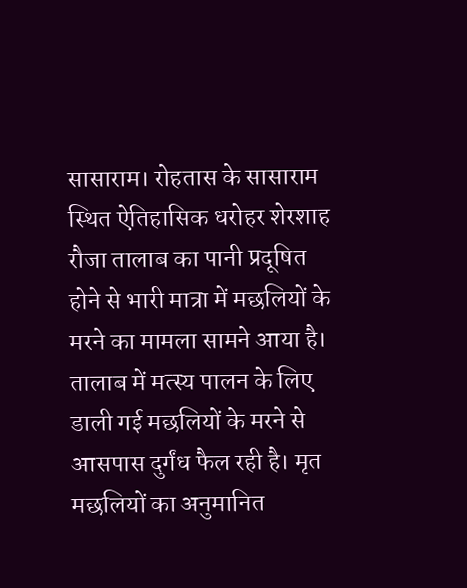सासाराम। रोहतास के सासाराम स्थित ऐतिहासिक धरोहर शेरशाह रौजा तालाब का पानी प्रदूषित होने से भारी मात्रा में मछलियों के मरने का मामला सामने आया है। तालाब में मत्स्य पालन के लिए डाली गई मछलियों के मरने से आसपास दुर्गंध फैल रही है। मृत मछलियों का अनुमानित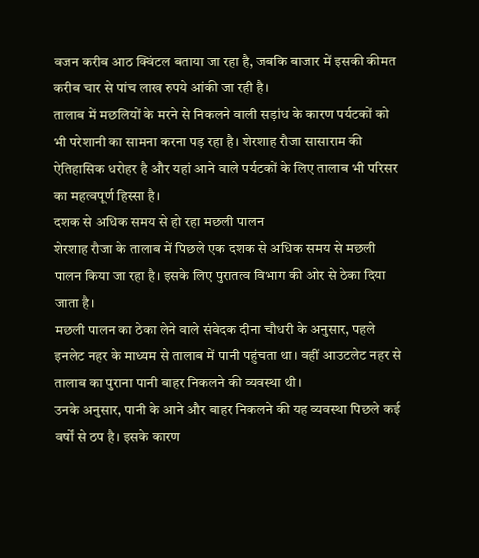वजन करीब आठ क्विंटल बताया जा रहा है, जबकि बाजार में इसकी कीमत करीब चार से पांच लाख रुपये आंकी जा रही है।
तालाब में मछलियों के मरने से निकलने वाली सड़ांध के कारण पर्यटकों को भी परेशानी का सामना करना पड़ रहा है। शेरशाह रौजा सासाराम की ऐतिहासिक धरोहर है और यहां आने वाले पर्यटकों के लिए तालाब भी परिसर का महत्वपूर्ण हिस्सा है।
दशक से अधिक समय से हो रहा मछली पालन
शेरशाह रौजा के तालाब में पिछले एक दशक से अधिक समय से मछली पालन किया जा रहा है। इसके लिए पुरातत्व विभाग की ओर से ठेका दिया जाता है।
मछली पालन का ठेका लेने वाले संवेदक दीना चौधरी के अनुसार, पहले इनलेट नहर के माध्यम से तालाब में पानी पहुंचता था। वहीं आउटलेट नहर से तालाब का पुराना पानी बाहर निकलने की व्यवस्था थी।
उनके अनुसार, पानी के आने और बाहर निकलने की यह व्यवस्था पिछले कई वर्षों से ठप है। इसके कारण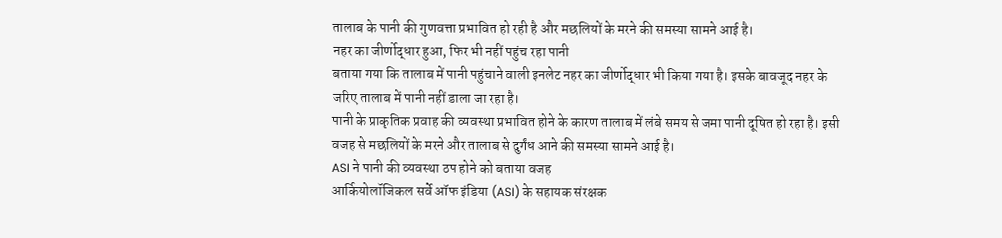तालाब के पानी की गुणवत्ता प्रभावित हो रही है और मछलियों के मरने की समस्या सामने आई है।
नहर का जीर्णोद्धार हुआ, फिर भी नहीं पहुंच रहा पानी
बताया गया कि तालाब में पानी पहुंचाने वाली इनलेट नहर का जीर्णोद्धार भी किया गया है। इसके बावजूद नहर के जरिए तालाब में पानी नहीं डाला जा रहा है।
पानी के प्राकृतिक प्रवाह की व्यवस्था प्रभावित होने के कारण तालाब में लंबे समय से जमा पानी दूषित हो रहा है। इसी वजह से मछलियों के मरने और तालाब से दुर्गंध आने की समस्या सामने आई है।
ASI ने पानी की व्यवस्था ठप होने को बताया वजह
आर्कियोलॉजिकल सर्वे ऑफ इंडिया (ASI) के सहायक संरक्षक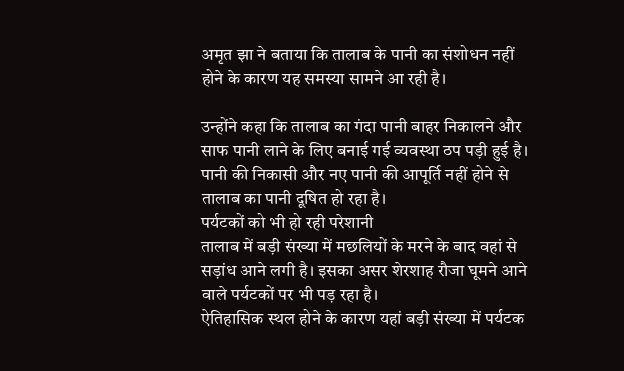अमृत झा ने बताया कि तालाब के पानी का संशोधन नहीं होने के कारण यह समस्या सामने आ रही है।

उन्होंने कहा कि तालाब का गंदा पानी बाहर निकालने और साफ पानी लाने के लिए बनाई गई व्यवस्था ठप पड़ी हुई है। पानी की निकासी और नए पानी की आपूर्ति नहीं होने से तालाब का पानी दूषित हो रहा है।
पर्यटकों को भी हो रही परेशानी
तालाब में बड़ी संख्या में मछलियों के मरने के बाद वहां से सड़ांध आने लगी है। इसका असर शेरशाह रौजा घूमने आने वाले पर्यटकों पर भी पड़ रहा है।
ऐतिहासिक स्थल होने के कारण यहां बड़ी संख्या में पर्यटक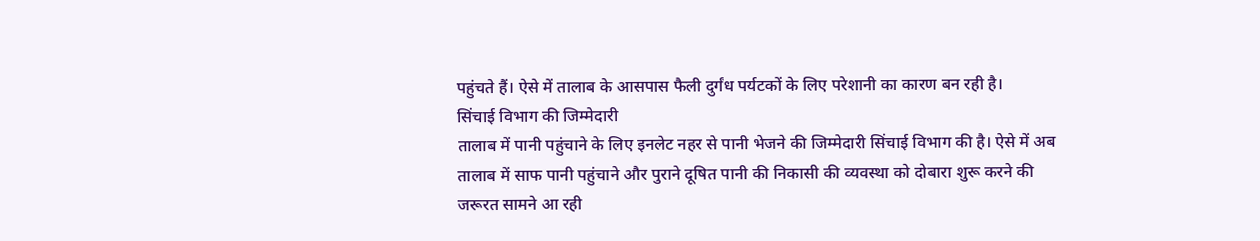पहुंचते हैं। ऐसे में तालाब के आसपास फैली दुर्गंध पर्यटकों के लिए परेशानी का कारण बन रही है।
सिंचाई विभाग की जिम्मेदारी
तालाब में पानी पहुंचाने के लिए इनलेट नहर से पानी भेजने की जिम्मेदारी सिंचाई विभाग की है। ऐसे में अब तालाब में साफ पानी पहुंचाने और पुराने दूषित पानी की निकासी की व्यवस्था को दोबारा शुरू करने की जरूरत सामने आ रही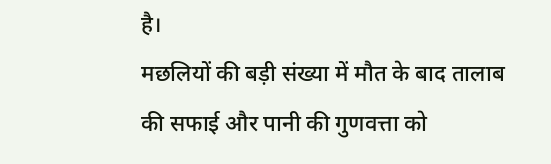है।
मछलियों की बड़ी संख्या में मौत के बाद तालाब की सफाई और पानी की गुणवत्ता को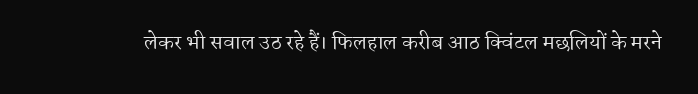लेकर भी सवाल उठ रहे हैं। फिलहाल करीब आठ क्विंटल मछलियों के मरने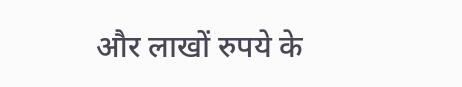और लाखों रुपये के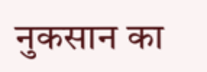नुकसान का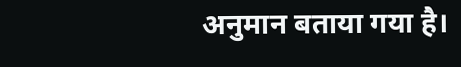अनुमान बताया गया है।